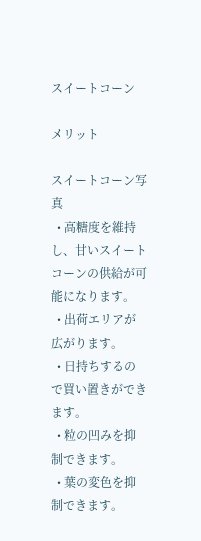スイートコーン

メリット

スイートコーン写真
  • 高糖度を維持し、甘いスイートコーンの供給が可能になります。
  • 出荷エリアが広がります。
  • 日持ちするので買い置きができます。
  • 粒の凹みを抑制できます。
  • 葉の変色を抑制できます。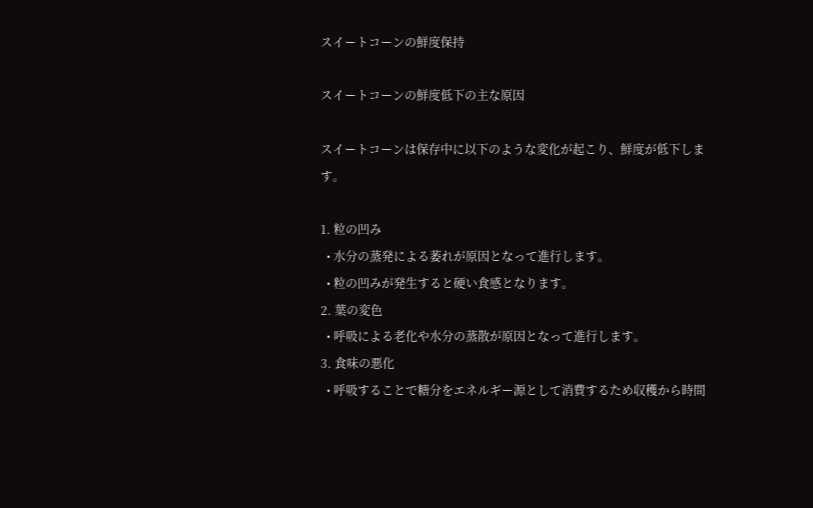スイートコーンの鮮度保持

スイートコーンの鮮度低下の主な原因

スイートコーンは保存中に以下のような変化が起こり、鮮度が低下します。

1. 粒の凹み
  • 水分の蒸発による萎れが原因となって進行します。
  • 粒の凹みが発生すると硬い食感となります。
2. 葉の変色
  • 呼吸による老化や水分の蒸散が原因となって進行します。
3. 食味の悪化
  • 呼吸することで糖分をエネルギー源として消費するため収穫から時間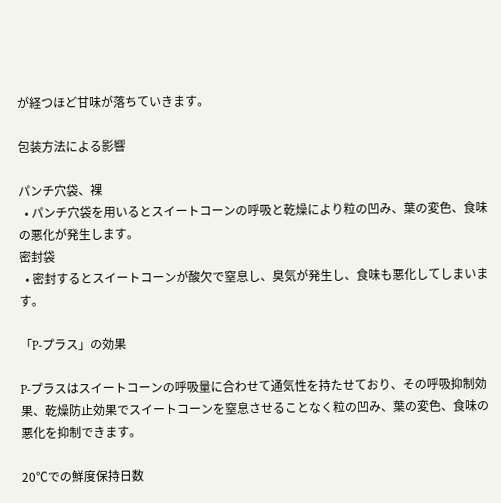が経つほど甘味が落ちていきます。

包装方法による影響

パンチ穴袋、裸
  • パンチ穴袋を用いるとスイートコーンの呼吸と乾燥により粒の凹み、葉の変色、食味の悪化が発生します。
密封袋
  • 密封するとスイートコーンが酸欠で窒息し、臭気が発生し、食味も悪化してしまいます。

「P-プラス」の効果

P-プラスはスイートコーンの呼吸量に合わせて通気性を持たせており、その呼吸抑制効果、乾燥防止効果でスイートコーンを窒息させることなく粒の凹み、葉の変色、食味の悪化を抑制できます。

20℃での鮮度保持日数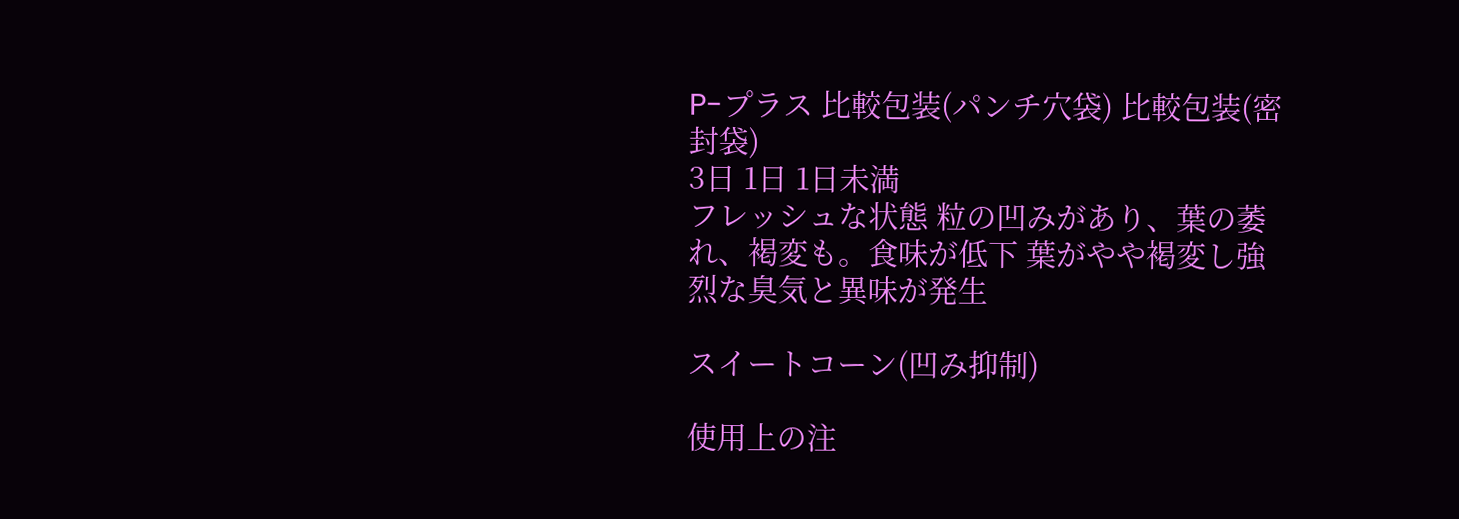P-プラス 比較包装(パンチ穴袋) 比較包装(密封袋)
3日 1日 1日未満
フレッシュな状態 粒の凹みがあり、葉の萎れ、褐変も。食味が低下 葉がやや褐変し強烈な臭気と異味が発生

スイートコーン(凹み抑制)

使用上の注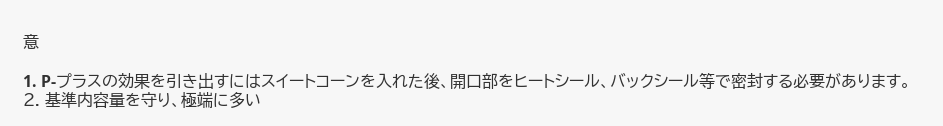意

1. P-プラスの効果を引き出すにはスイートコーンを入れた後、開口部をヒートシール、バックシール等で密封する必要があります。
2. 基準内容量を守り、極端に多い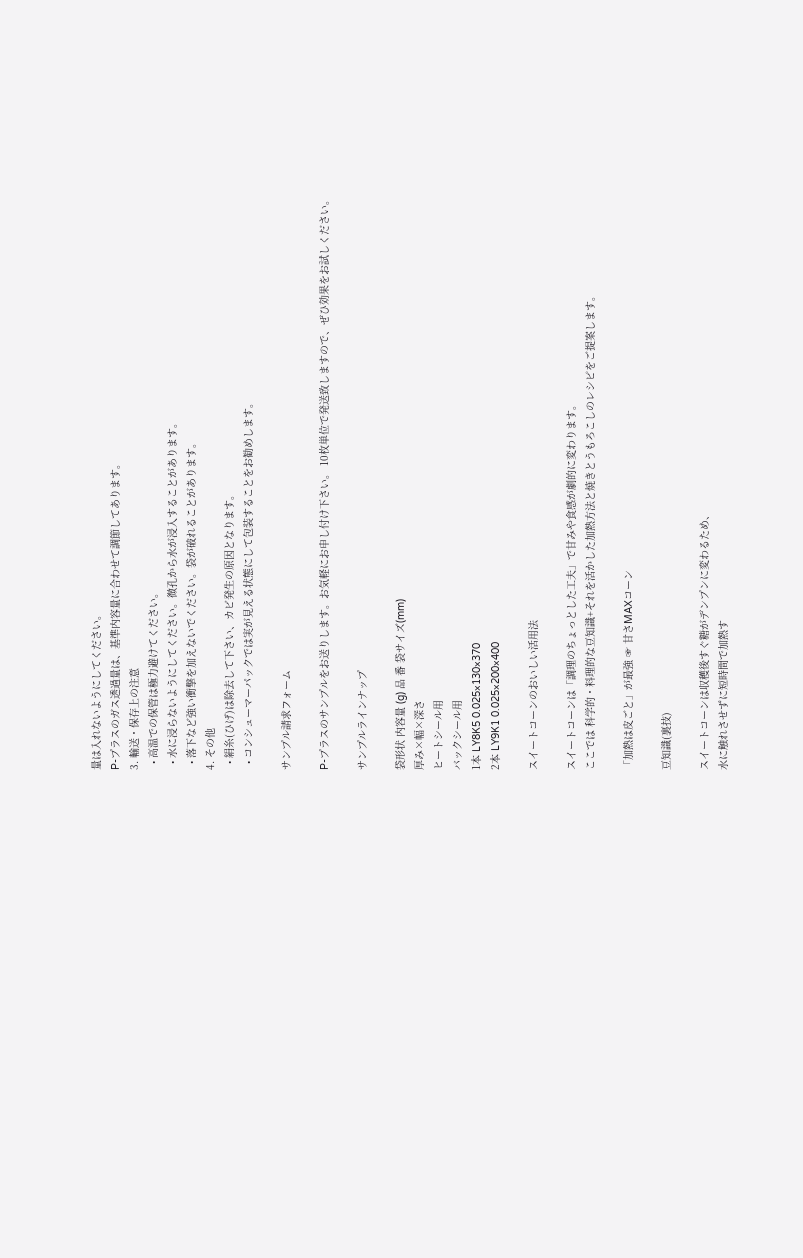量は入れないようにしてください。
P-プラスのガス透過量は、基準内容量に合わせて調節してあります。
3. 輸送・保存上の注意
  • 高温での保管は極力避けてください。
  • 水に浸らないようにしてください。微孔から水が浸入することがあります。
  • 落下など強い衝撃を加えないでください。袋が破れることがあります。
4. その他
  • 絹糸(ひげ)は除去して下さい、カビ発生の原因となります。
  • コンシューマーパックでは実が見える状態にして包装することをお勧めします。

サンプル請求フォーム

P-プラスのサンプルをお送りします。お気軽にお申し付け下さい。 10枚単位で発送致しますので、ぜひ効果をお試しください。

サンプルラインナップ

袋形状 内容量 (g) 品 番 袋サイズ(mm)
厚み×幅×深さ
ヒートシール用
バックシール用
1本 LY8K5 0.025×130×370
2本 LY9K1 0.025×200×400

スイートコーンのおいしい活用法

スイートコーンは「調理のちょっとした工夫」で甘みや食感が劇的に変わります。
ここでは 科学的・料理的な豆知識+それを活かした加熱方法と焼きとうもろこしのレシピをご提案します。

「加熱は皮ごと」が最強 ☞ 甘さMAXコーン

豆知識(裏技)

スイートコーンは収穫後すぐ糖がデンプンに変わるため、
水に触れさせずに短時間で加熱す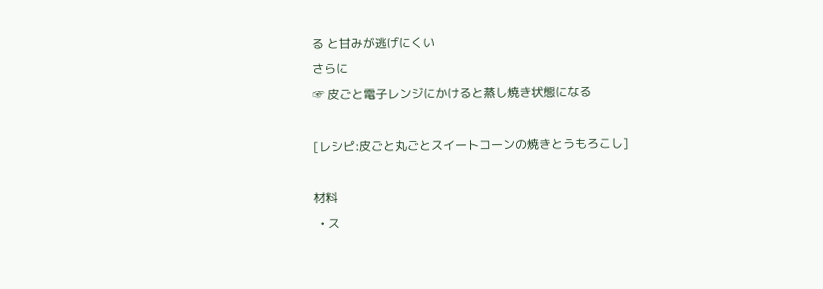る と甘みが逃げにくい
さらに
☞ 皮ごと電子レンジにかけると蒸し焼き状態になる

[レシピ:皮ごと丸ごとスイートコーンの焼きとうもろこし]

材料
  • ス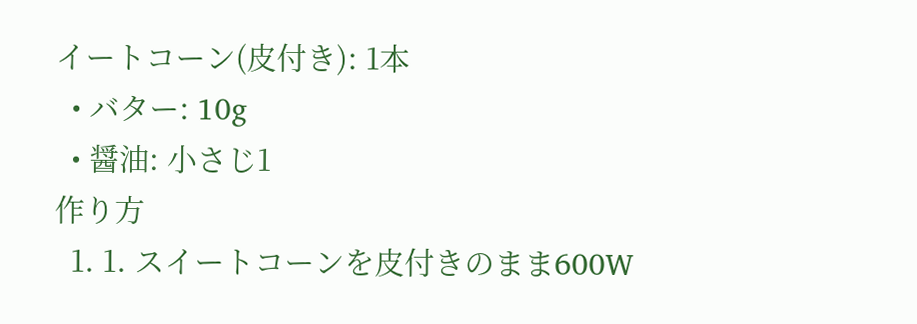イートコーン(皮付き): 1本
  • バター: 10g
  • 醤油: 小さじ1
作り方
  1. 1. スイートコーンを皮付きのまま600W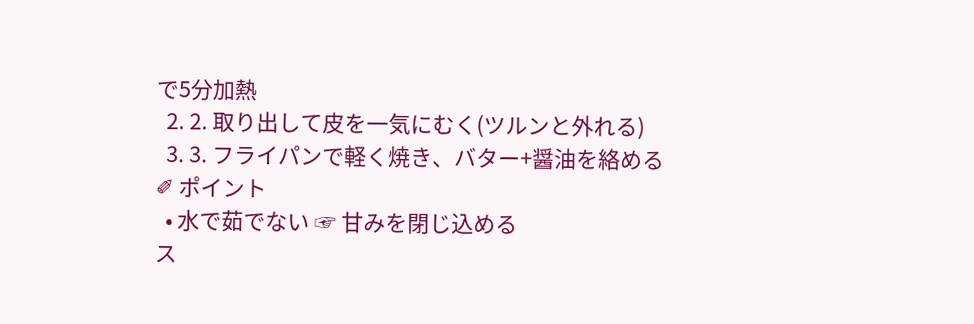で5分加熱
  2. 2. 取り出して皮を一気にむく(ツルンと外れる)
  3. 3. フライパンで軽く焼き、バター+醤油を絡める
✐ ポイント
  • 水で茹でない ☞ 甘みを閉じ込める
ス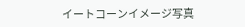イートコーンイメージ写真